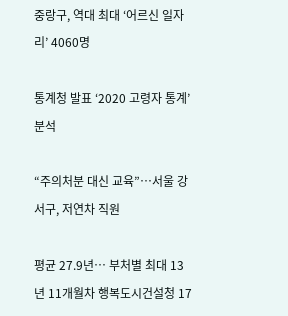중랑구, 역대 최대 ‘어르신 일자리’ 4060명

통계청 발표 ‘2020 고령자 통계’ 분석

“주의처분 대신 교육”…서울 강서구, 저연차 직원

평균 27.9년… 부처별 최대 13년 11개월차 행복도시건설청 17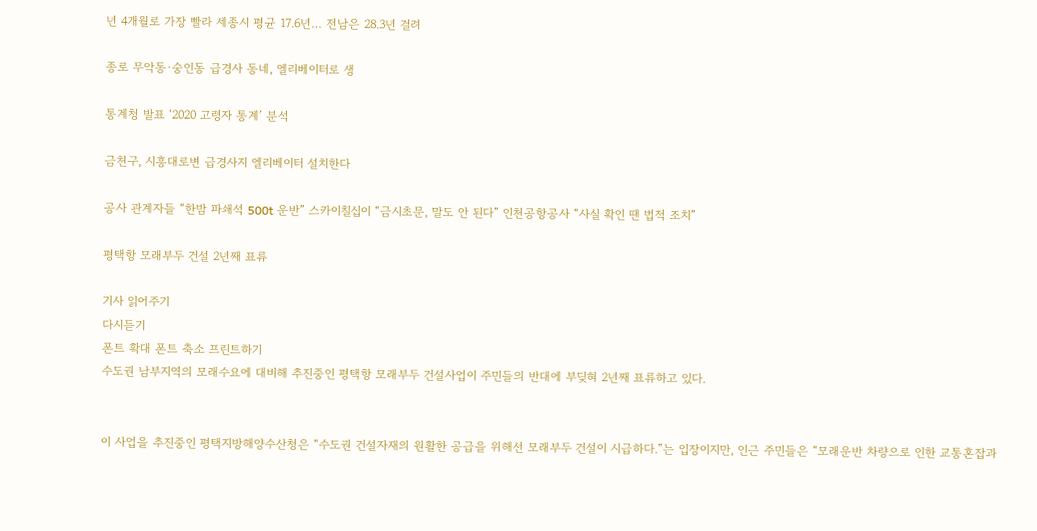년 4개월로 가장 빨라 세종시 평균 17.6년… 전남은 28.3년 걸려

종로 무악동·숭인동 급경사 동네, 엘리베이터로 생

통계청 발표 ‘2020 고령자 통계’ 분석

금천구, 시흥대로변 급경사지 엘리베이터 설치한다

공사 관계자들 “한밤 파쇄석 500t 운반” 스카이칠십이 “금시초문, 말도 안 된다” 인천공항공사 “사실 확인 땐 법적 조치”

평택항 모래부두 건설 2년째 표류

기사 읽어주기
다시듣기
폰트 확대 폰트 축소 프린트하기
수도권 남부지역의 모래수요에 대비해 추진중인 평택항 모래부두 건설사업이 주민들의 반대에 부딪혀 2년째 표류하고 있다.


이 사업을 추진중인 평택지방해양수산청은 “수도권 건설자재의 원활한 공급을 위해선 모래부두 건설이 시급하다.”는 입장이지만, 인근 주민들은 “모래운반 차량으로 인한 교통혼잡과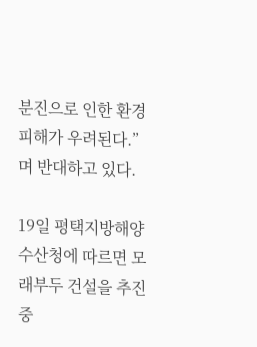분진으로 인한 환경피해가 우려된다.”며 반대하고 있다.

19일 평택지방해양수산청에 따르면 모래부두 건설을 추진중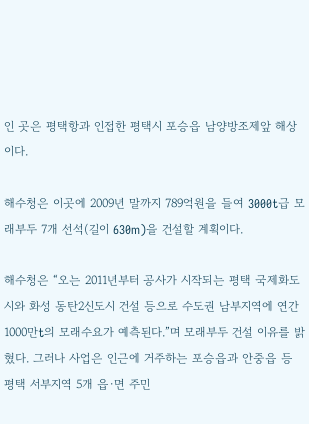인 곳은 평택항과 인접한 평택시 포승읍 남양방조제앞 해상이다.

해수청은 이곳에 2009년 말까지 789억원을 들여 3000t급 모래부두 7개 선석(길이 630m)을 건설할 계획이다.

해수청은 “오는 2011년부터 공사가 시작되는 평택 국제화도시와 화성 동탄2신도시 건설 등으로 수도권 남부지역에 연간 1000만t의 모래수요가 예측된다.”며 모래부두 건설 이유를 밝혔다. 그러나 사업은 인근에 거주하는 포승읍과 안중읍 등 평택 서부지역 5개 읍·면 주민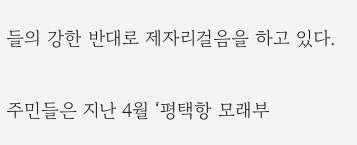들의 강한 반대로 제자리걸음을 하고 있다.

주민들은 지난 4월 ‘평택항 모래부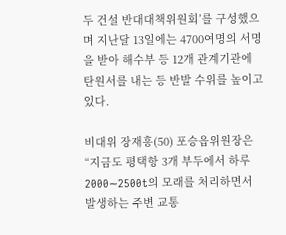두 건설 반대대책위원회’를 구성했으며 지난달 13일에는 4700여명의 서명을 받아 해수부 등 12개 관계기관에 탄원서를 내는 등 반발 수위를 높이고 있다.

비대위 장재흥(50) 포승읍위원장은 “지금도 평택항 3개 부두에서 하루 2000∼2500t의 모래를 처리하면서 발생하는 주변 교통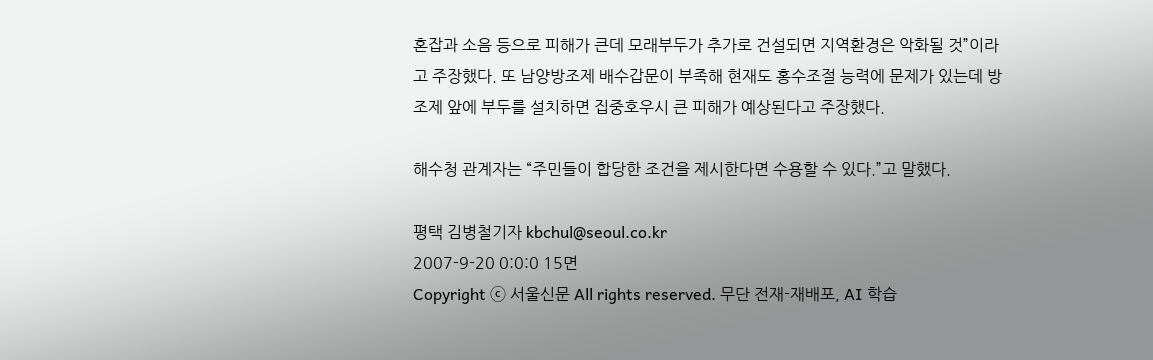혼잡과 소음 등으로 피해가 큰데 모래부두가 추가로 건설되면 지역환경은 악화될 것”이라고 주장했다. 또 남양방조제 배수갑문이 부족해 현재도 홍수조절 능력에 문제가 있는데 방조제 앞에 부두를 설치하면 집중호우시 큰 피해가 예상된다고 주장했다.

해수청 관계자는 “주민들이 합당한 조건을 제시한다면 수용할 수 있다.”고 말했다.

평택 김병철기자 kbchul@seoul.co.kr
2007-9-20 0:0:0 15면
Copyright ⓒ 서울신문 All rights reserved. 무단 전재-재배포, AI 학습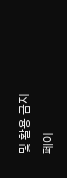및 활용 금지
페이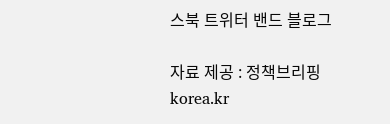스북 트위터 밴드 블로그

자료 제공 : 정책브리핑 korea.kr